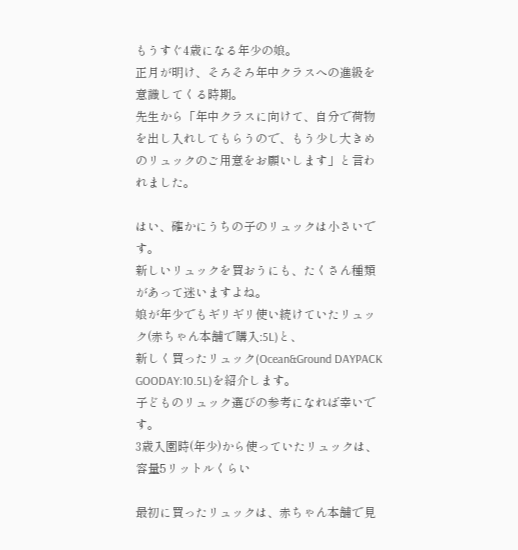もうすぐ4歳になる年少の娘。
正月が明け、そろそろ年中クラスへの進級を意識してくる時期。
先生から「年中クラスに向けて、自分で荷物を出し入れしてもらうので、もう少し大きめのリュックのご用意をお願いします」と言われました。

はい、確かにうちの子のリュックは小さいです。
新しいリュックを買おうにも、たくさん種類があって迷いますよね。
娘が年少でもギリギリ使い続けていたリュック(赤ちゃん本舗で購入:5L)と、
新しく買ったリュック(Ocean&Ground DAYPACK GOODAY:10.5L)を紹介します。
子どものリュック選びの参考になれば幸いです。
3歳入園時(年少)から使っていたリュックは、容量5リットルくらい

最初に買ったリュックは、赤ちゃん本舗で見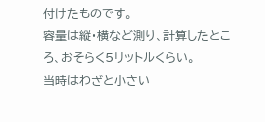付けたものです。
容量は縦・横など測り、計算したところ、おそらく5リットルくらい。
当時はわざと小さい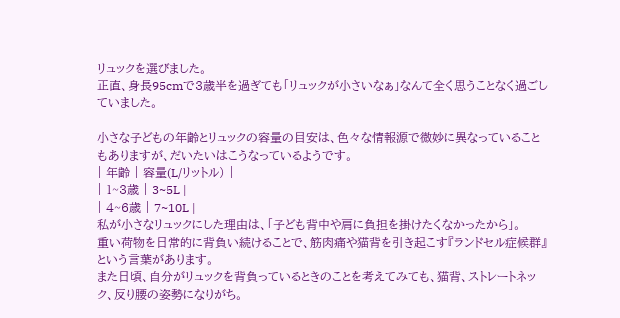リュックを選びました。
正直、身長95cmで3歳半を過ぎても「リュックが小さいなぁ」なんて全く思うことなく過ごしていました。

小さな子どもの年齢とリュックの容量の目安は、色々な情報源で微妙に異なっていることもありますが、だいたいはこうなっているようです。
| 年齢 | 容量(L/リットル) |
| 1~3歳 | 3~5L |
| 4~6歳 | 7~10L |
私が小さなリュックにした理由は、「子ども背中や肩に負担を掛けたくなかったから」。
重い荷物を日常的に背負い続けることで、筋肉痛や猫背を引き起こす『ランドセル症候群』という言葉があります。
また日頃、自分がリュックを背負っているときのことを考えてみても、猫背、ストレートネック、反り腰の姿勢になりがち。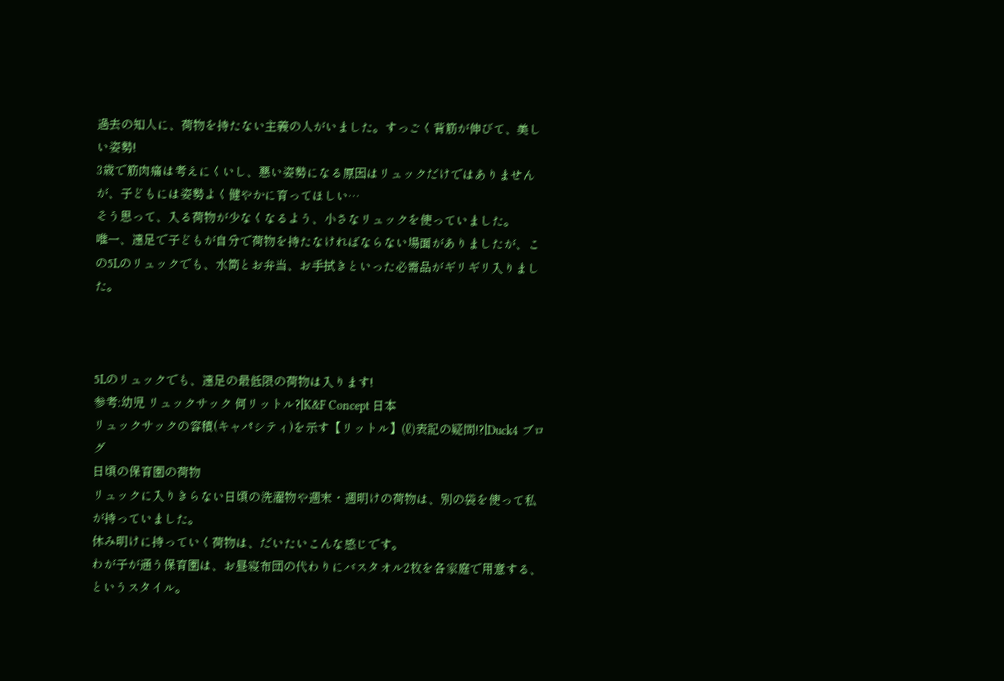過去の知人に、荷物を持たない主義の人がいました。すっごく背筋が伸びて、美しい姿勢!
3歳で筋肉痛は考えにくいし、悪い姿勢になる原因はリュックだけではありませんが、子どもには姿勢よく健やかに育ってほしい…
そう思って、入る荷物が少なくなるよう、小さなリュックを使っていました。
唯一、遠足で子どもが自分で荷物を持たなければならない場面がありましたが、この5Lのリュックでも、水筒とお弁当、お手拭きといった必需品がギリギリ入りました。



5Lのリュックでも、遠足の最低限の荷物は入ります!
参考:幼児 リュックサック 何リットル?|K&F Concept 日本
リュックサックの容積(キャパシティ)を示す【リットル】(ℓ)表記の疑問!?|Duck4 ブログ
日頃の保育園の荷物
リュックに入りきらない日頃の洗濯物や週末・週明けの荷物は、別の袋を使って私が持っていました。
休み明けに持っていく荷物は、だいたいこんな感じです。
わが子が通う保育園は、お昼寝布団の代わりにバスタオル2枚を各家庭で用意する、というスタイル。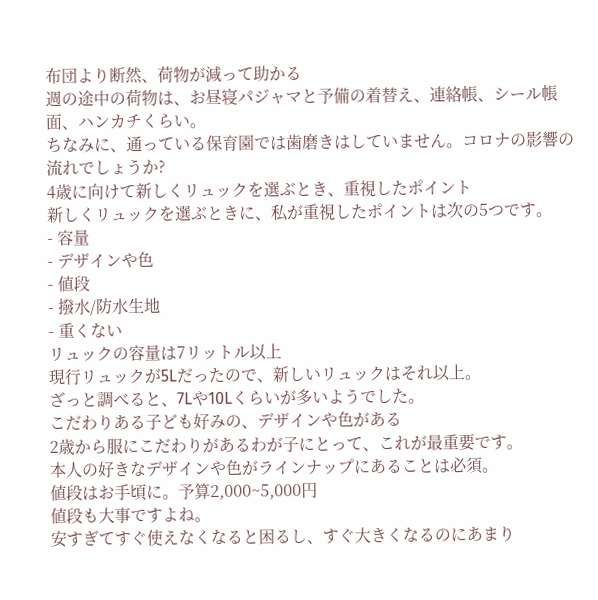布団より断然、荷物が減って助かる
週の途中の荷物は、お昼寝パジャマと予備の着替え、連絡帳、シール帳面、ハンカチくらい。
ちなみに、通っている保育園では歯磨きはしていません。コロナの影響の流れでしょうか?
4歳に向けて新しくリュックを選ぶとき、重視したポイント
新しくリュックを選ぶときに、私が重視したポイントは次の5つです。
- 容量
- デザインや色
- 値段
- 撥水/防水生地
- 重くない
リュックの容量は7リットル以上
現行リュックが5Lだったので、新しいリュックはそれ以上。
ざっと調べると、7Lや10Lくらいが多いようでした。
こだわりある子ども好みの、デザインや色がある
2歳から服にこだわりがあるわが子にとって、これが最重要です。
本人の好きなデザインや色がラインナップにあることは必須。
値段はお手頃に。予算2,000~5,000円
値段も大事ですよね。
安すぎてすぐ使えなくなると困るし、すぐ大きくなるのにあまり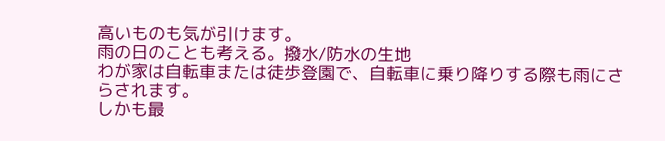高いものも気が引けます。
雨の日のことも考える。撥水/防水の生地
わが家は自転車または徒歩登園で、自転車に乗り降りする際も雨にさらされます。
しかも最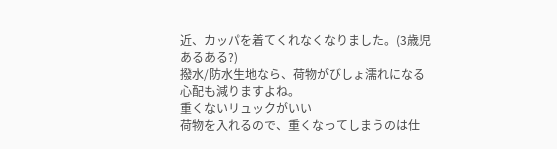近、カッパを着てくれなくなりました。(3歳児あるある?)
撥水/防水生地なら、荷物がびしょ濡れになる心配も減りますよね。
重くないリュックがいい
荷物を入れるので、重くなってしまうのは仕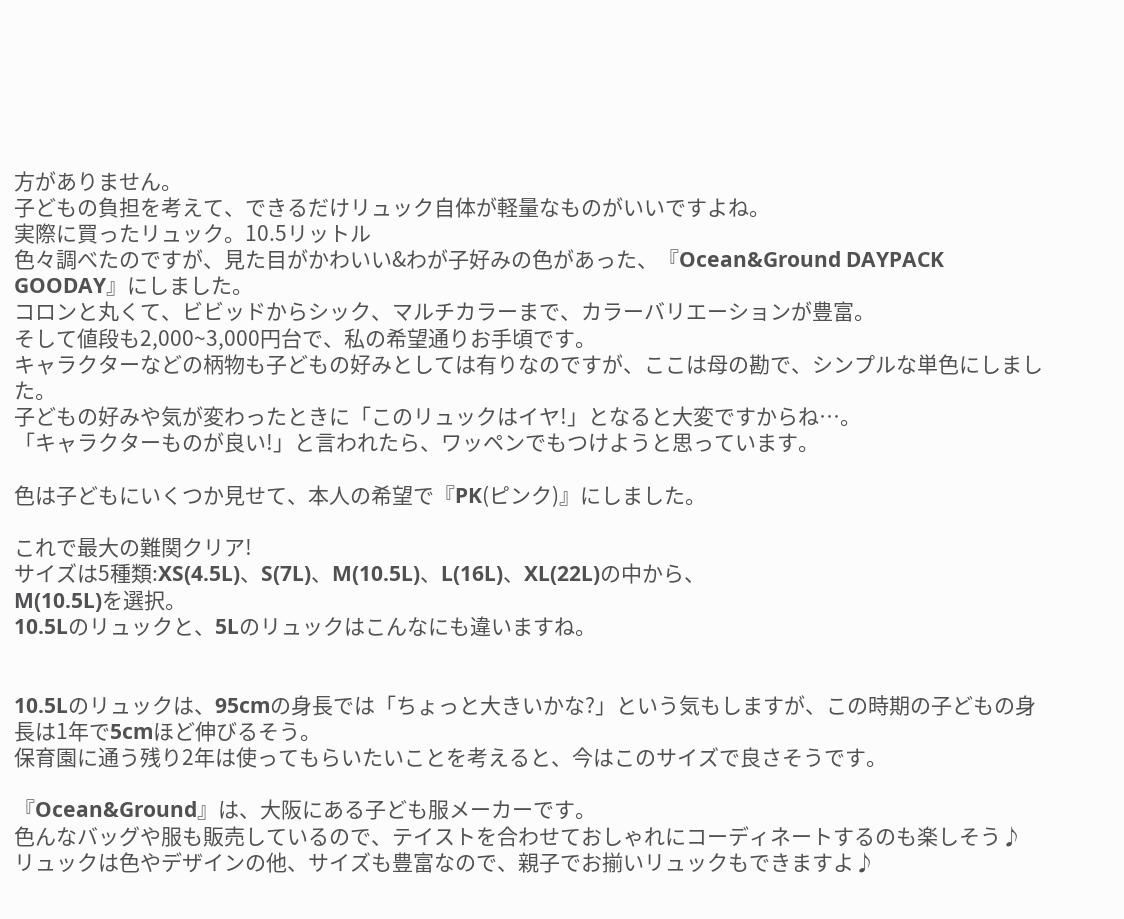方がありません。
子どもの負担を考えて、できるだけリュック自体が軽量なものがいいですよね。
実際に買ったリュック。10.5リットル
色々調べたのですが、見た目がかわいい&わが子好みの色があった、『Ocean&Ground DAYPACK GOODAY』にしました。
コロンと丸くて、ビビッドからシック、マルチカラーまで、カラーバリエーションが豊富。
そして値段も2,000~3,000円台で、私の希望通りお手頃です。
キャラクターなどの柄物も子どもの好みとしては有りなのですが、ここは母の勘で、シンプルな単色にしました。
子どもの好みや気が変わったときに「このリュックはイヤ!」となると大変ですからね…。
「キャラクターものが良い!」と言われたら、ワッペンでもつけようと思っています。

色は子どもにいくつか見せて、本人の希望で『PK(ピンク)』にしました。

これで最大の難関クリア!
サイズは5種類:XS(4.5L)、S(7L)、M(10.5L)、L(16L)、XL(22L)の中から、
M(10.5L)を選択。
10.5Lのリュックと、5Lのリュックはこんなにも違いますね。


10.5Lのリュックは、95cmの身長では「ちょっと大きいかな?」という気もしますが、この時期の子どもの身長は1年で5cmほど伸びるそう。
保育園に通う残り2年は使ってもらいたいことを考えると、今はこのサイズで良さそうです。

『Ocean&Ground』は、大阪にある子ども服メーカーです。
色んなバッグや服も販売しているので、テイストを合わせておしゃれにコーディネートするのも楽しそう♪
リュックは色やデザインの他、サイズも豊富なので、親子でお揃いリュックもできますよ♪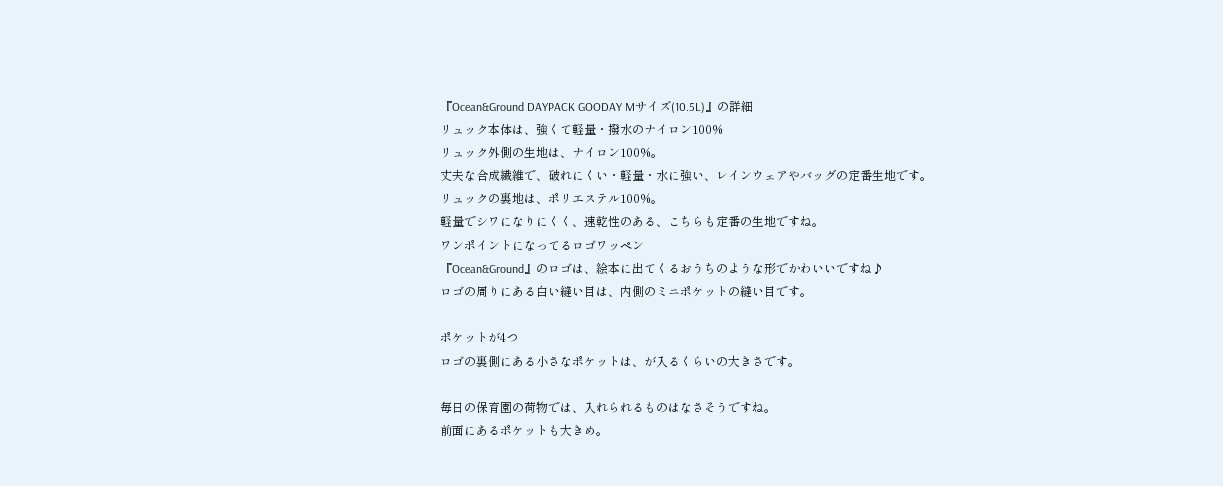『Ocean&Ground DAYPACK GOODAY Mサイズ(10.5L)』の詳細
リュック本体は、強くて軽量・撥水のナイロン100%
リュック外側の生地は、ナイロン100%。
丈夫な合成繊維で、破れにくい・軽量・水に強い、レインウェアやバッグの定番生地です。
リュックの裏地は、ポリエステル100%。
軽量でシワになりにくく、速乾性のある、こちらも定番の生地ですね。
ワンポイントになってるロゴワッペン
『Ocean&Ground』のロゴは、絵本に出てくるおうちのような形でかわいいですね♪
ロゴの周りにある白い縫い目は、内側のミニポケットの縫い目です。

ポケットが4つ
ロゴの裏側にある小さなポケットは、が入るくらいの大きさです。

毎日の保育園の荷物では、入れられるものはなさそうですね。
前面にあるポケットも大きめ。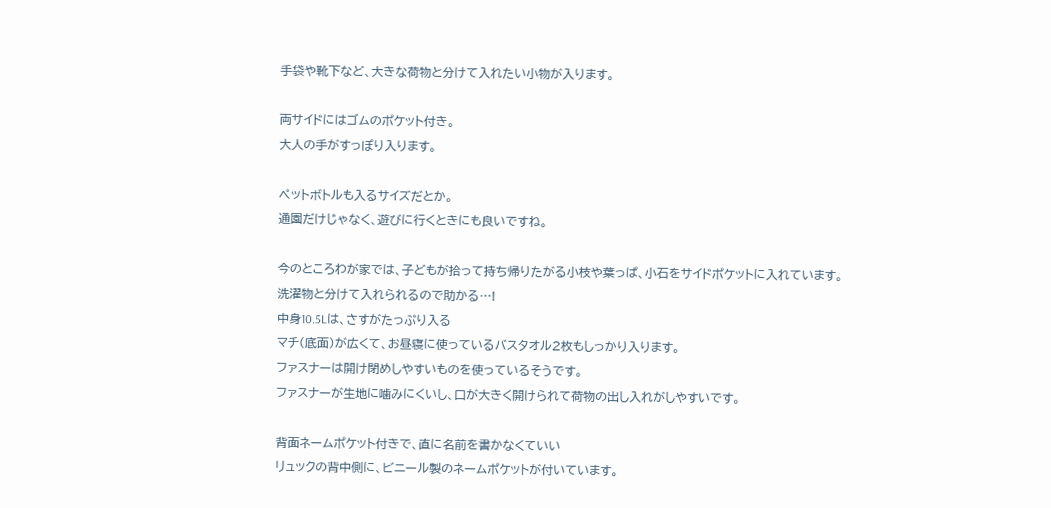手袋や靴下など、大きな荷物と分けて入れたい小物が入ります。

両サイドにはゴムのポケット付き。
大人の手がすっぽり入ります。

ペットボトルも入るサイズだとか。
通園だけじゃなく、遊びに行くときにも良いですね。

今のところわが家では、子どもが拾って持ち帰りたがる小枝や葉っぱ、小石をサイドポケットに入れています。
洗濯物と分けて入れられるので助かる…!
中身10.5Lは、さすがたっぷり入る
マチ(底面)が広くて、お昼寝に使っているバスタオル2枚もしっかり入ります。
ファスナーは開け閉めしやすいものを使っているそうです。
ファスナーが生地に噛みにくいし、口が大きく開けられて荷物の出し入れがしやすいです。

背面ネームポケット付きで、直に名前を書かなくていい
リュックの背中側に、ビニール製のネームポケットが付いています。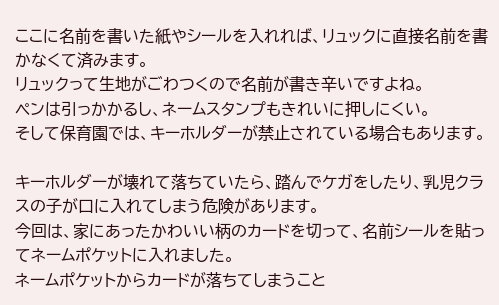ここに名前を書いた紙やシールを入れれば、リュックに直接名前を書かなくて済みます。
リュックって生地がごわつくので名前が書き辛いですよね。
ペンは引っかかるし、ネームスタンプもきれいに押しにくい。
そして保育園では、キーホルダーが禁止されている場合もあります。

キーホルダーが壊れて落ちていたら、踏んでケガをしたり、乳児クラスの子が口に入れてしまう危険があります。
今回は、家にあったかわいい柄のカードを切って、名前シールを貼ってネームポケットに入れました。
ネームポケットからカードが落ちてしまうこと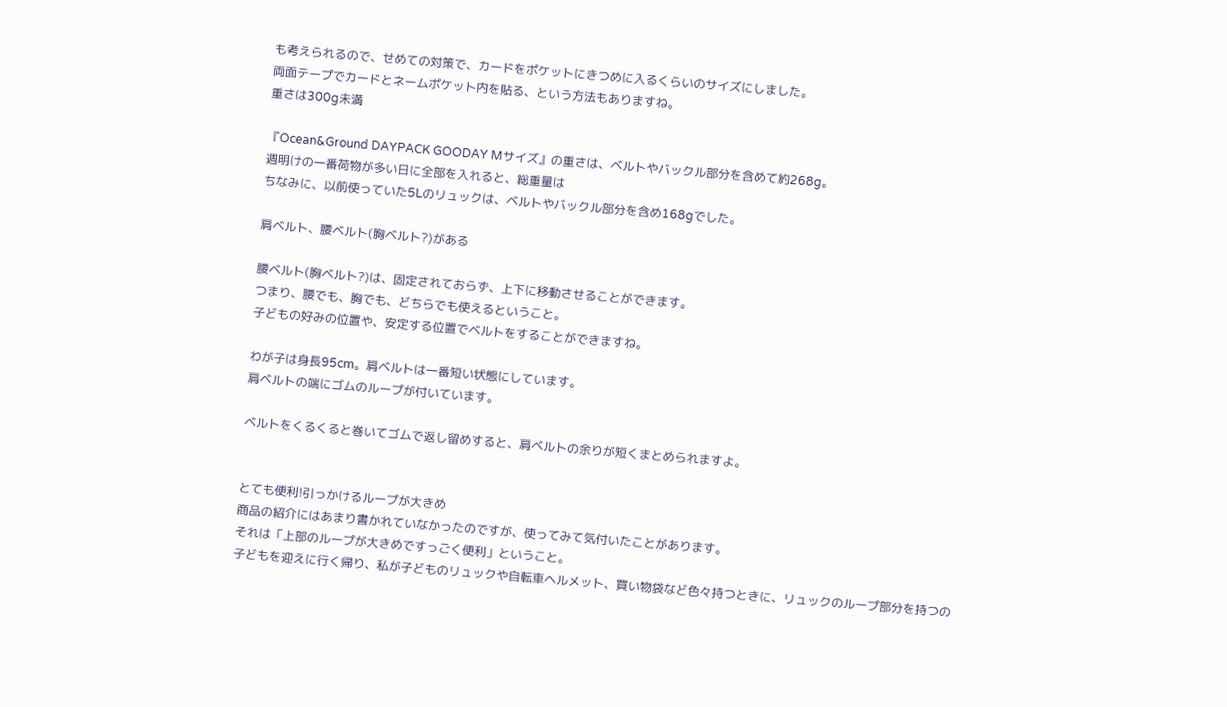も考えられるので、せめての対策で、カードをポケットにきつめに入るくらいのサイズにしました。
両面テープでカードとネームポケット内を貼る、という方法もありますね。
重さは300g未満

『Ocean&Ground DAYPACK GOODAY Mサイズ』の重さは、ベルトやバックル部分を含めて約268g。
週明けの一番荷物が多い日に全部を入れると、総重量は
ちなみに、以前使っていた5Lのリュックは、ベルトやバックル部分を含め168gでした。

肩ベルト、腰ベルト(胸ベルト?)がある

腰ベルト(胸ベルト?)は、固定されておらず、上下に移動させることができます。
つまり、腰でも、胸でも、どちらでも使えるということ。
子どもの好みの位置や、安定する位置でベルトをすることができますね。

わが子は身長95cm。肩ベルトは一番短い状態にしています。
肩ベルトの端にゴムのループが付いています。

ベルトをくるくると巻いてゴムで返し留めすると、肩ベルトの余りが短くまとめられますよ。


とても便利!引っかけるループが大きめ
商品の紹介にはあまり書かれていなかったのですが、使ってみて気付いたことがあります。
それは「上部のループが大きめですっごく便利」ということ。
子どもを迎えに行く帰り、私が子どものリュックや自転車ヘルメット、買い物袋など色々持つときに、リュックのループ部分を持つの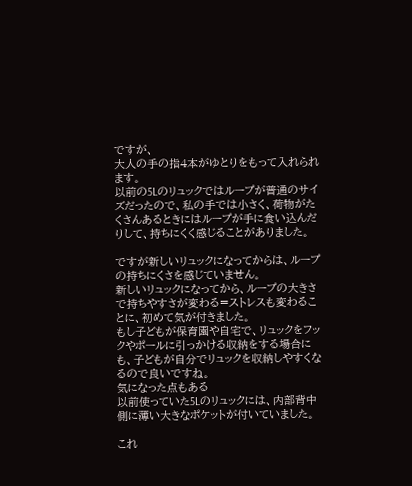ですが、
大人の手の指4本がゆとりをもって入れられます。
以前の5Lのリュックではループが普通のサイズだったので、私の手では小さく、荷物がたくさんあるときにはループが手に食い込んだりして、持ちにくく感じることがありました。

ですが新しいリュックになってからは、ループの持ちにくさを感じていません。
新しいリュックになってから、ループの大きさで持ちやすさが変わる=ストレスも変わることに、初めて気が付きました。
もし子どもが保育園や自宅で、リュックをフックやポールに引っかける収納をする場合にも、子どもが自分でリュックを収納しやすくなるので良いですね。
気になった点もある
以前使っていた5Lのリュックには、内部背中側に薄い大きなポケットが付いていました。

これ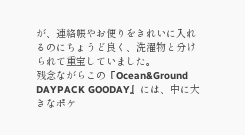が、連絡帳やお便りをきれいに入れるのにちょうど良く、洗濯物と分けられて重宝していました。
残念ながらこの『Ocean&Ground DAYPACK GOODAY』には、中に大きなポケ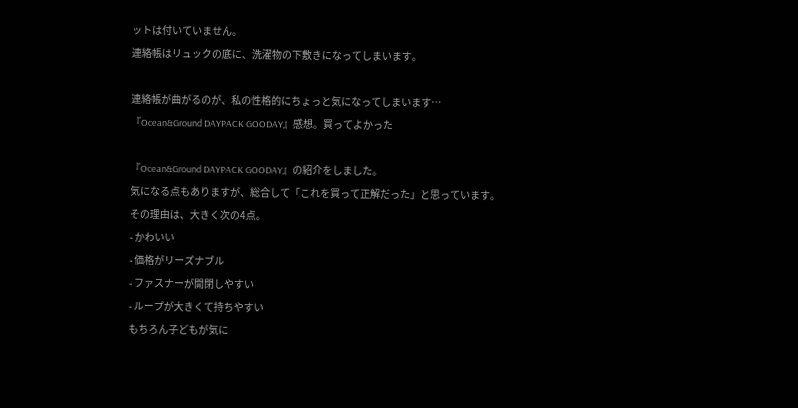ットは付いていません。
連絡帳はリュックの底に、洗濯物の下敷きになってしまいます。

連絡帳が曲がるのが、私の性格的にちょっと気になってしまいます…
『Ocean&Ground DAYPACK GOODAY』感想。買ってよかった

『Ocean&Ground DAYPACK GOODAY』の紹介をしました。
気になる点もありますが、総合して「これを買って正解だった」と思っています。
その理由は、大きく次の4点。
- かわいい
- 価格がリーズナブル
- ファスナーが開閉しやすい
- ループが大きくて持ちやすい
もちろん子どもが気に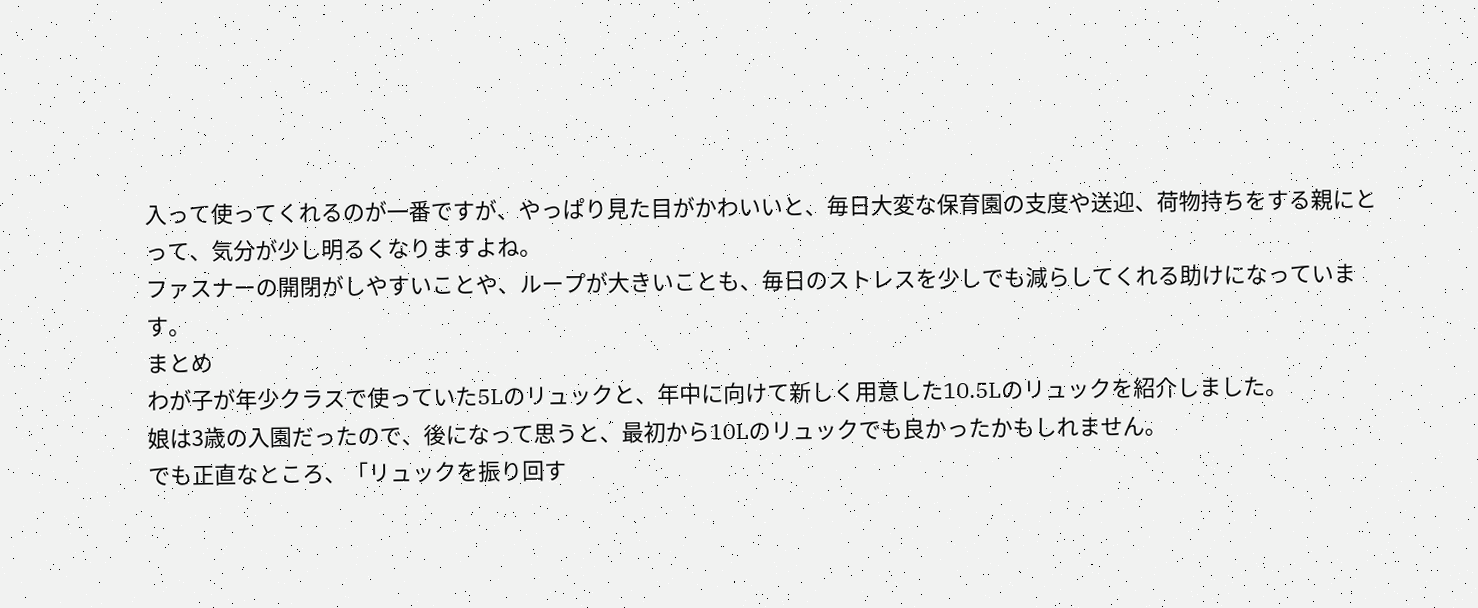入って使ってくれるのが一番ですが、やっぱり見た目がかわいいと、毎日大変な保育園の支度や送迎、荷物持ちをする親にとって、気分が少し明るくなりますよね。
ファスナーの開閉がしやすいことや、ループが大きいことも、毎日のストレスを少しでも減らしてくれる助けになっています。
まとめ
わが子が年少クラスで使っていた5Lのリュックと、年中に向けて新しく用意した10.5Lのリュックを紹介しました。
娘は3歳の入園だったので、後になって思うと、最初から10Lのリュックでも良かったかもしれません。
でも正直なところ、「リュックを振り回す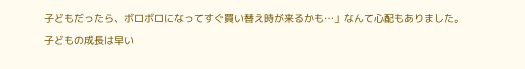子どもだったら、ボロボロになってすぐ買い替え時が来るかも…」なんて心配もありました。
子どもの成長は早い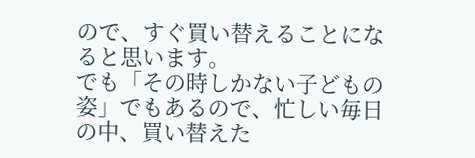ので、すぐ買い替えることになると思います。
でも「その時しかない子どもの姿」でもあるので、忙しい毎日の中、買い替えた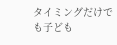タイミングだけでも子ども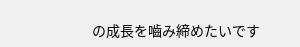の成長を嚙み締めたいです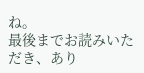ね。
最後までお読みいただき、あり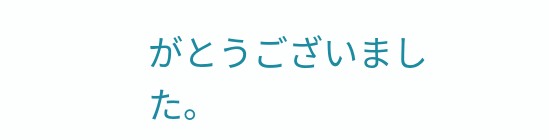がとうございました。